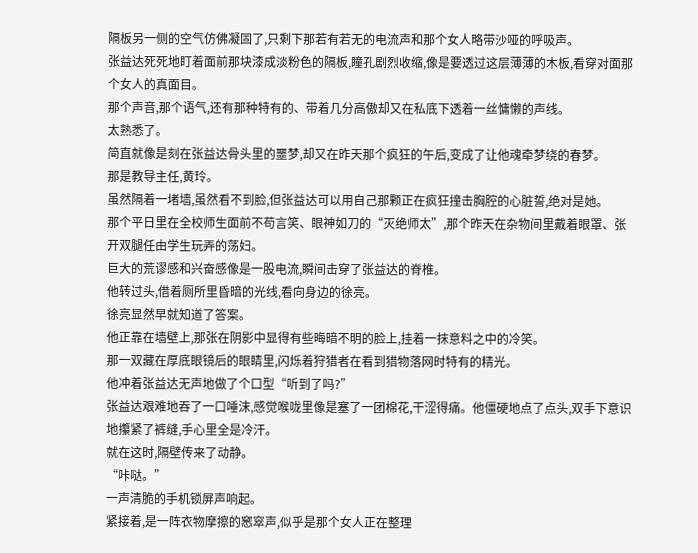隔板另一侧的空气仿佛凝固了,只剩下那若有若无的电流声和那个女人略带沙哑的呼吸声。
张益达死死地盯着面前那块漆成淡粉色的隔板,瞳孔剧烈收缩,像是要透过这层薄薄的木板,看穿对面那个女人的真面目。
那个声音,那个语气,还有那种特有的、带着几分高傲却又在私底下透着一丝慵懒的声线。
太熟悉了。
简直就像是刻在张益达骨头里的噩梦,却又在昨天那个疯狂的午后,变成了让他魂牵梦绕的春梦。
那是教导主任,黄玲。
虽然隔着一堵墙,虽然看不到脸,但张益达可以用自己那颗正在疯狂撞击胸腔的心脏誓,绝对是她。
那个平日里在全校师生面前不苟言笑、眼神如刀的“灭绝师太”,那个昨天在杂物间里戴着眼罩、张开双腿任由学生玩弄的荡妇。
巨大的荒谬感和兴奋感像是一股电流,瞬间击穿了张益达的脊椎。
他转过头,借着厕所里昏暗的光线,看向身边的徐亮。
徐亮显然早就知道了答案。
他正靠在墙壁上,那张在阴影中显得有些晦暗不明的脸上,挂着一抹意料之中的冷笑。
那一双藏在厚底眼镜后的眼睛里,闪烁着狩猎者在看到猎物落网时特有的精光。
他冲着张益达无声地做了个口型“听到了吗?”
张益达艰难地吞了一口唾沫,感觉喉咙里像是塞了一团棉花,干涩得痛。他僵硬地点了点头,双手下意识地攥紧了裤缝,手心里全是冷汗。
就在这时,隔壁传来了动静。
“咔哒。”
一声清脆的手机锁屏声响起。
紧接着,是一阵衣物摩擦的窸窣声,似乎是那个女人正在整理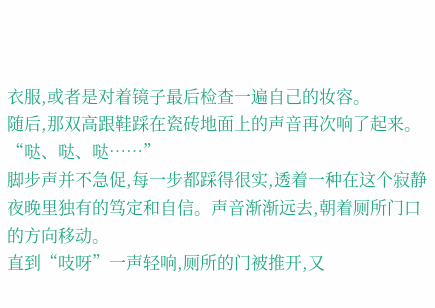衣服,或者是对着镜子最后检查一遍自己的妆容。
随后,那双高跟鞋踩在瓷砖地面上的声音再次响了起来。
“哒、哒、哒……”
脚步声并不急促,每一步都踩得很实,透着一种在这个寂静夜晚里独有的笃定和自信。声音渐渐远去,朝着厕所门口的方向移动。
直到“吱呀”一声轻响,厕所的门被推开,又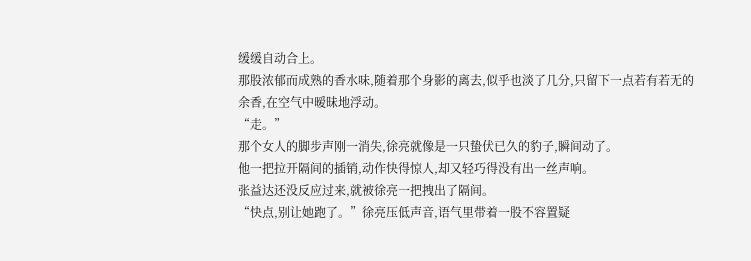缓缓自动合上。
那股浓郁而成熟的香水味,随着那个身影的离去,似乎也淡了几分,只留下一点若有若无的余香,在空气中暧昧地浮动。
“走。”
那个女人的脚步声刚一消失,徐亮就像是一只蛰伏已久的豹子,瞬间动了。
他一把拉开隔间的插销,动作快得惊人,却又轻巧得没有出一丝声响。
张益达还没反应过来,就被徐亮一把拽出了隔间。
“快点,别让她跑了。”徐亮压低声音,语气里带着一股不容置疑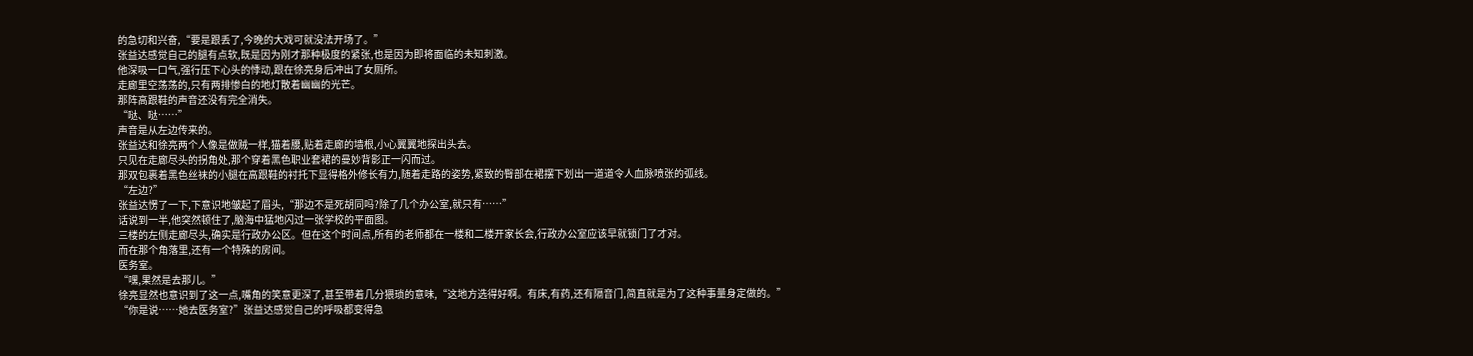的急切和兴奋,“要是跟丢了,今晚的大戏可就没法开场了。”
张益达感觉自己的腿有点软,既是因为刚才那种极度的紧张,也是因为即将面临的未知刺激。
他深吸一口气,强行压下心头的悸动,跟在徐亮身后冲出了女厕所。
走廊里空荡荡的,只有两排惨白的地灯散着幽幽的光芒。
那阵高跟鞋的声音还没有完全消失。
“哒、哒……”
声音是从左边传来的。
张益达和徐亮两个人像是做贼一样,猫着腰,贴着走廊的墙根,小心翼翼地探出头去。
只见在走廊尽头的拐角处,那个穿着黑色职业套裙的曼妙背影正一闪而过。
那双包裹着黑色丝袜的小腿在高跟鞋的衬托下显得格外修长有力,随着走路的姿势,紧致的臀部在裙摆下划出一道道令人血脉喷张的弧线。
“左边?”
张益达愣了一下,下意识地皱起了眉头,“那边不是死胡同吗?除了几个办公室,就只有……”
话说到一半,他突然顿住了,脑海中猛地闪过一张学校的平面图。
三楼的左侧走廊尽头,确实是行政办公区。但在这个时间点,所有的老师都在一楼和二楼开家长会,行政办公室应该早就锁门了才对。
而在那个角落里,还有一个特殊的房间。
医务室。
“嘿,果然是去那儿。”
徐亮显然也意识到了这一点,嘴角的笑意更深了,甚至带着几分猥琐的意味,“这地方选得好啊。有床,有药,还有隔音门,简直就是为了这种事量身定做的。”
“你是说……她去医务室?”张益达感觉自己的呼吸都变得急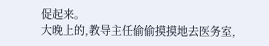促起来。
大晚上的,教导主任偷偷摸摸地去医务室,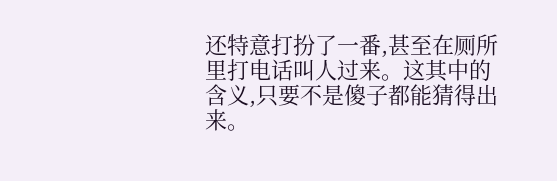还特意打扮了一番,甚至在厕所里打电话叫人过来。这其中的含义,只要不是傻子都能猜得出来。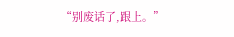“别废话了,跟上。”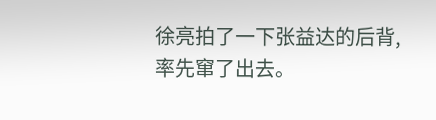徐亮拍了一下张益达的后背,率先窜了出去。